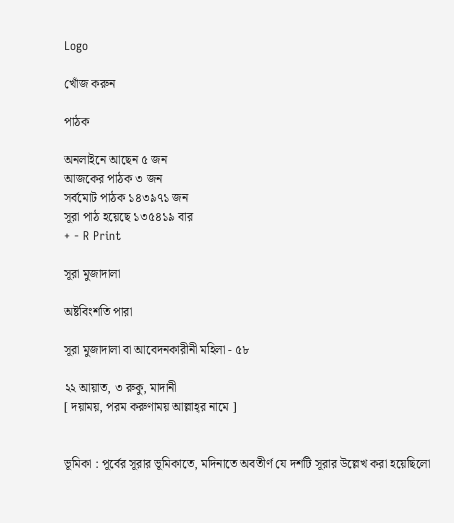Logo

খোঁজ করুন

পাঠক

অনলাইনে আছেন ৫ জন
আজকের পাঠক ৩ জন
সর্বমোট পাঠক ১৪৩৯৭১ জন
সূরা পাঠ হয়েছে ১৩৫৪১৯ বার
+ - R Print

সূরা মুজাদালা

অষ্টবিংশতি পারা

সূরা মুজাদালা বা আবেদনকারীনী মহিলা - ৫৮

২২ আয়াত, ৩ রুকু, মাদানী
[ দয়াময়, পরম করুণাময় আল্লাহ্‌র নামে ]


ভূমিকা : পূর্বের সূরার ভূমিকাতে, মদিনাতে অবতীর্ণ যে দশটি সূরার উল্লেখ করা হয়েছিলো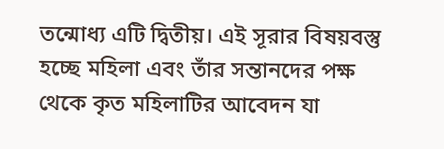তন্মোধ্য এটি দ্বিতীয়। এই সূরার বিষয়বস্তু হচ্ছে মহিলা এবং তাঁর সন্তানদের পক্ষ থেকে কৃত মহিলাটির আবেদন যা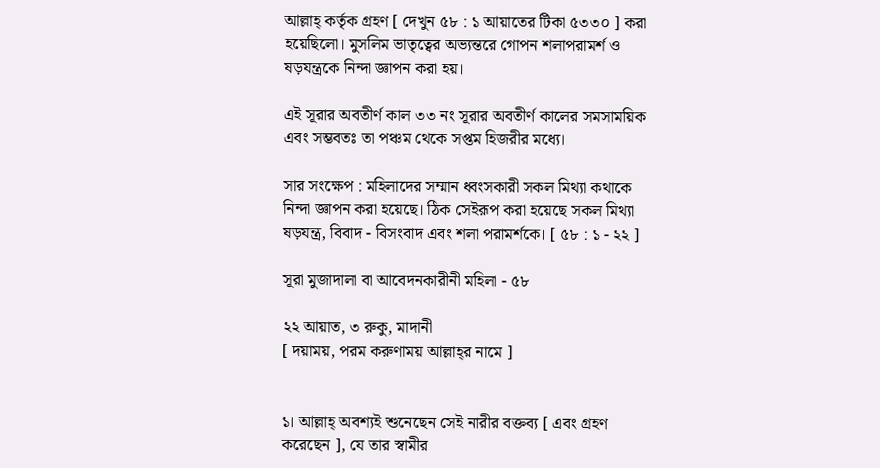আল্লাহ্‌ কর্তৃক গ্রহণ [ দেখুন ৫৮ : ১ আয়াতের টিকা ৫৩৩০ ] করা হয়েছিলো। মুসলিম ভাতৃত্বের অভ্যন্তরে গোপন শলাপরামর্শ ও ষড়যন্ত্রকে নিন্দা জ্ঞাপন করা হয়।

এই সূরার অবতীর্ণ কাল ৩৩ নং সূরার অবতীর্ণ কালের সমসাময়িক এবং সম্ভবতঃ তা পঞ্চম থেকে সপ্তম হিজরীর মধ্যে।

সার সংক্ষেপ : মহিলাদের সম্মান ধ্বংসকারী সকল মিথ্যা কথাকে নিন্দা জ্ঞাপন করা হয়েছে। ঠিক সেইরূপ করা হয়েছে সকল মিথ্যা ষড়যন্ত্র, বিবাদ - বিসংবাদ এবং শলা পরামর্শকে। [ ৫৮ : ১ - ২২ ]

সূরা মুজাদালা বা আবেদনকারীনী মহিলা - ৫৮

২২ আয়াত, ৩ রুকু, মাদানী
[ দয়াময়, পরম করুণাময় আল্লাহ্‌র নামে ]


১। আল্লাহ্‌ অবশ্যই শুনেছেন সেই নারীর বক্তব্য [ এবং গ্রহণ করেছেন ], যে তার স্বামীর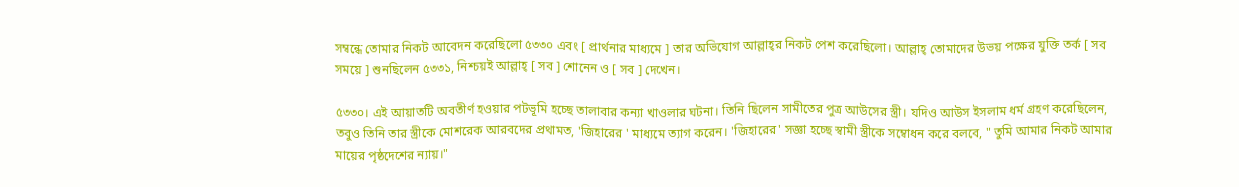সম্বন্ধে তোমার নিকট আবেদন করেছিলো ৫৩৩০ এবং [ প্রার্থনার মাধ্যমে ] তার অভিযোগ আল্লাহ্‌র নিকট পেশ করেছিলো। আল্লাহ্‌ তোমাদের উভয় পক্ষের যুক্তি তর্ক [ সব সময়ে ] শুনছিলেন ৫৩৩১, নিশ্চয়ই আল্লাহ্‌ [ সব ] শোনেন ও [ সব ] দেখেন।

৫৩৩০। এই আয়াতটি অবতীর্ণ হওয়ার পটভূমি হচ্ছে তালাবার কন্যা খাওলার ঘটনা। তিনি ছিলেন সামীতের পুত্র আউসের স্ত্রী। যদিও আউস ইসলাম ধর্ম গ্রহণ করেছিলেন, তবুও তিনি তার স্ত্রীকে মোশরেক আরবদের প্রথামত, 'জিহারের ' মাধ্যমে ত্যাগ করেন। 'জিহারের' সজ্ঞা হচ্ছে স্বামী স্ত্রীকে সম্বোধন করে বলবে, " তুমি আমার নিকট আমার মায়ের পৃষ্ঠদেশের ন্যায়।"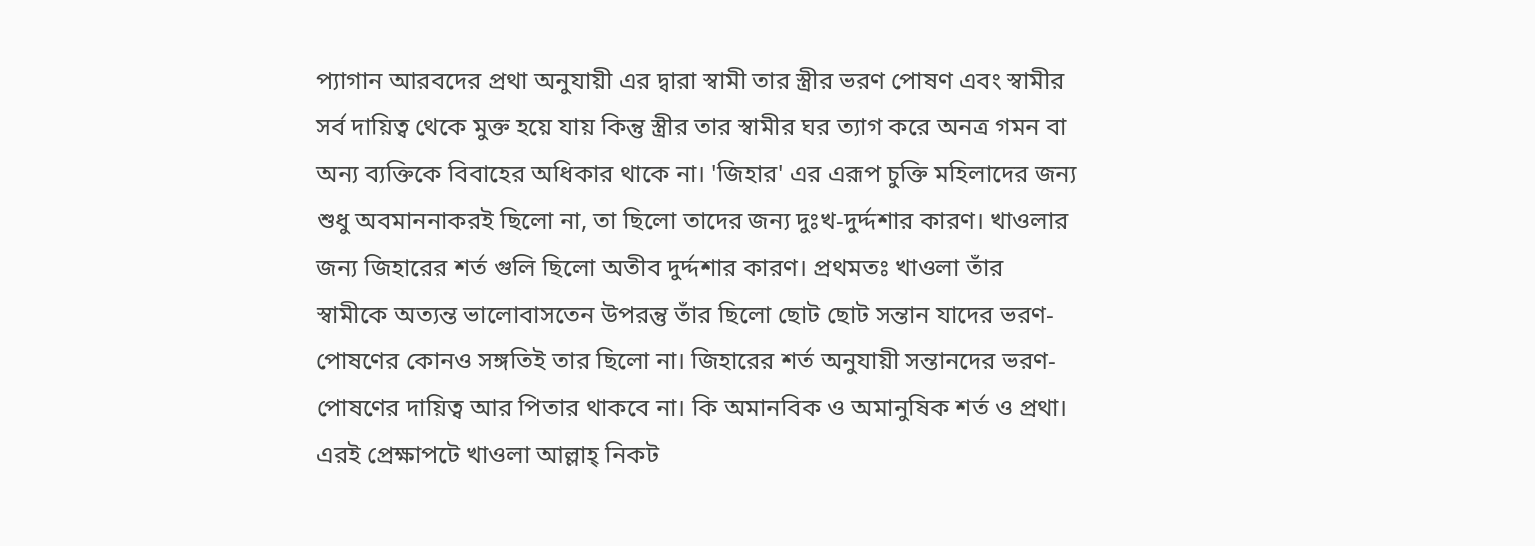প্যাগান আরবদের প্রথা অনুযায়ী এর দ্বারা স্বামী তার স্ত্রীর ভরণ পোষণ এবং স্বামীর সর্ব দায়িত্ব থেকে মুক্ত হয়ে যায় কিন্তু স্ত্রীর তার স্বামীর ঘর ত্যাগ করে অনত্র গমন বা অন্য ব্যক্তিকে বিবাহের অধিকার থাকে না। 'জিহার' এর এরূপ চুক্তি মহিলাদের জন্য শুধু অবমাননাকরই ছিলো না, তা ছিলো তাদের জন্য দুঃখ-দুর্দ্দশার কারণ। খাওলার জন্য জিহারের শর্ত গুলি ছিলো অতীব দুর্দ্দশার কারণ। প্রথমতঃ খাওলা তাঁর স্বামীকে অত্যন্ত ভালোবাসতেন উপরন্তু তাঁর ছিলো ছোট ছোট সন্তান যাদের ভরণ-পোষণের কোনও সঙ্গতিই তার ছিলো না। জিহারের শর্ত অনুযায়ী সন্তানদের ভরণ-পোষণের দায়িত্ব আর পিতার থাকবে না। কি অমানবিক ও অমানুষিক শর্ত ও প্রথা। এরই প্রেক্ষাপটে খাওলা আল্লাহ্‌ নিকট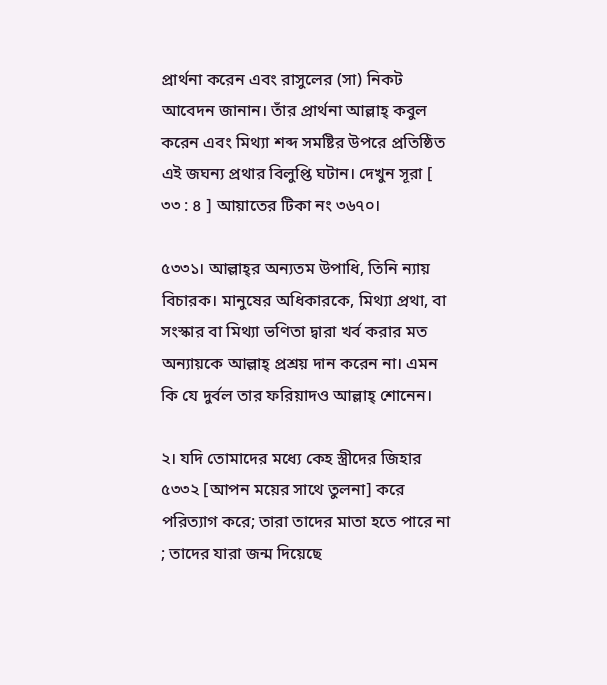প্রার্থনা করেন এবং রাসুলের (সা) নিকট আবেদন জানান। তাঁর প্রার্থনা আল্লাহ্‌ কবুল করেন এবং মিথ্যা শব্দ সমষ্টির উপরে প্রতিষ্ঠিত এই জঘন্য প্রথার বিলুপ্তি ঘটান। দেখুন সূরা [ ৩৩ : ৪ ] আয়াতের টিকা নং ৩৬৭০।

৫৩৩১। আল্লাহ্‌র অন্যতম উপাধি, তিনি ন্যায় বিচারক। মানুষের অধিকারকে, মিথ্যা প্রথা, বা সংস্কার বা মিথ্যা ভণিতা দ্বারা খর্ব করার মত অন্যায়কে আল্লাহ্‌ প্রশ্রয় দান করেন না। এমন কি যে দুর্বল তার ফরিয়াদও আল্লাহ্‌ শোনেন।

২। যদি তোমাদের মধ্যে কেহ স্ত্রীদের জিহার ৫৩৩২ [আপন ময়ের সাথে তুলনা] করে পরিত্যাগ করে; তারা তাদের মাতা হতে পারে না ; তাদের যারা জন্ম দিয়েছে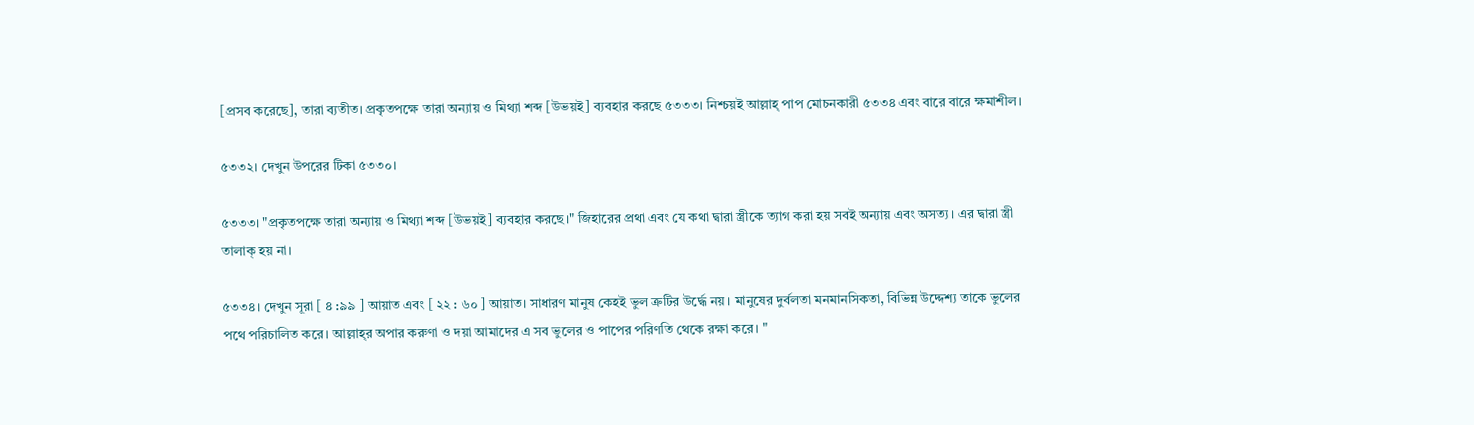[প্রসব করেছে], তারা ব্যতীত। প্রকৃতপক্ষে তারা অন্যায় ও মিথ্যা শব্দ [উভয়ই] ব্যবহার করছে ৫৩৩৩। নিশ্চয়ই আল্লাহ্‌ পাপ মোচনকারী ৫৩৩৪ এবং বারে বারে ক্ষমাশীল।

৫৩৩২। দেখুন উপরের টিকা ৫৩৩০।

৫৩৩৩। "প্রকৃতপক্ষে তারা অন্যায় ও মিথ্যা শব্দ [উভয়ই] ব্যবহার করছে।" জিহারের প্রথা এবং যে কথা দ্বারা স্ত্রীকে ত্যাগ করা হয় সবই অন্যায় এবং অসত্য। এর দ্বারা স্ত্রী তালাক্‌ হয় না।

৫৩৩৪। দেখুন সূরা [ ৪ :৯৯ ] আয়াত এবং [ ২২ : ৬০ ] আয়াত। সাধারণ মানুষ কেহই ভুল ত্রুটির উর্দ্ধে নয়। মানুষের দুর্বলতা মনমানসিকতা, বিভিন্ন উদ্দেশ্য তাকে ভুলের পথে পরিচালিত করে। আল্লাহ্‌র অপার করুণা ও দয়া আমাদের এ সব ভুলের ও পাপের পরিণতি থেকে রক্ষা করে। "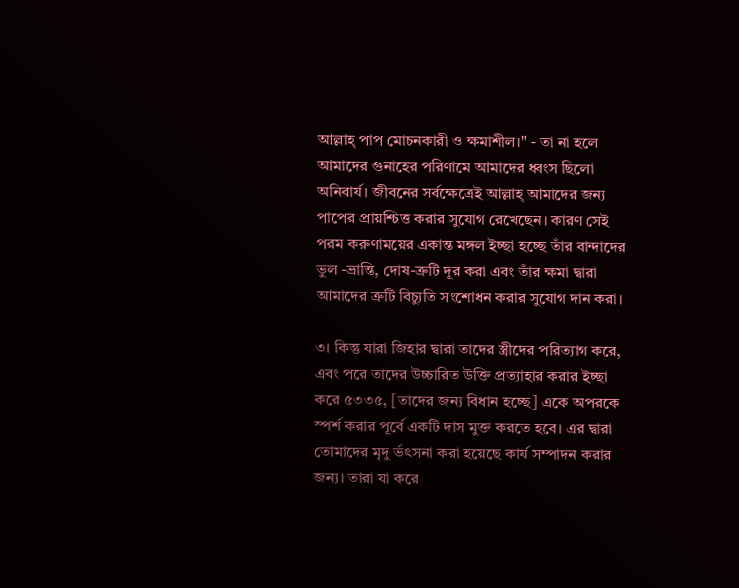আল্লাহ্‌ পাপ মোচনকারী ও ক্ষমাশীল।" - তা না হলে আমাদের গুনাহের পরিণামে আমাদের ধ্বংস ছিলো অনিবার্য। জীবনের সর্বক্ষেত্রেই আল্লাহ্‌ আমাদের জন্য পাপের প্রায়শ্চিত্ত করার সুযোগ রেখেছেন। কারণ সেই পরম করুণাময়ের একান্ত মঙ্গল ইচ্ছা হচ্ছে তাঁর বান্দাদের ভুল -ভ্রান্তি, দোষ-ত্রুটি দূর করা এবং তাঁর ক্ষমা দ্বারা আমাদের ত্রুটি বিচ্যুতি সংশোধন করার সুযোগ দান করা।

৩। কিন্তু যারা জিহার দ্বারা তাদের স্ত্রীদের পরিত্যাগ করে, এবং পরে তাদের উচ্চারিত উক্তি প্রত্যাহার করার ইচ্ছা করে ৫৩৩৫, [তাদের জন্য বিধান হচ্ছে] একে অপরকে স্পর্শ করার পূর্বে একটি দাস মুক্ত করতে হবে। এর দ্বারা তোমাদের মৃদু র্ভৎসনা করা হয়েছে কার্য সম্পাদন করার জন্য। তারা যা করে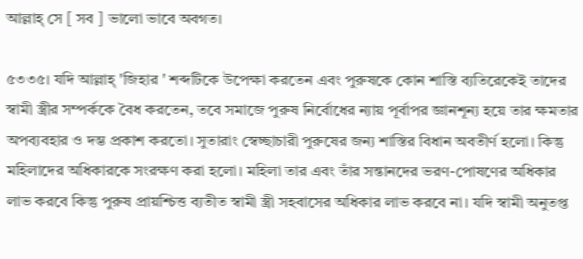আল্লাহ্‌ সে [ সব ] ভালো ভাবে অবগত।

৫৩৩৫। যদি আল্লাহ্‌ 'জিহার ' শব্দটিকে উপেক্ষা করতেন এবং পুরুষকে কোন শাস্তি ব্যতিরেকেই তাদের স্বামী স্ত্রীর সম্পর্ককে বৈধ করতেন, তবে সমাজে পুরুষ নির্বোধের ন্যায় পূর্বাপর জ্ঞানশূন্য হয়ে তার ক্ষমতার অপব্যবহার ও দম্ভ প্রকাশ করতো। সুতারাং স্বেচ্ছাচারী পুরুষের জন্য শাস্তির বিধান অবতীর্ণ হলো। কিন্তু মহিলাদের অধিকারকে সংরক্ষণ করা হলো। মহিলা তার এবং তাঁর সন্তানদের ভরণ-পোষণের অধিকার লাভ করবে কিন্তু পুরুষ প্রায়শ্চিত্ত ব্যতীত স্বামী স্ত্রী সহবাসের অধিকার লাভ করবে না। যদি স্বামী অনুতপ্ত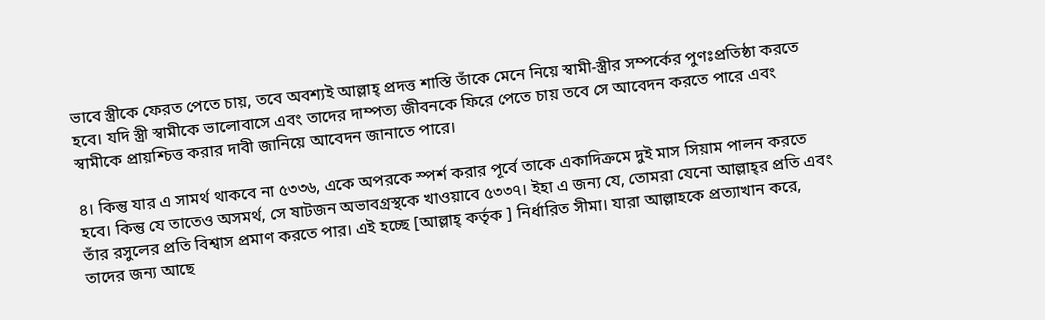ভাবে স্ত্রীকে ফেরত পেতে চায়, তবে অবশ্যই আল্লাহ্‌ প্রদত্ত শাস্তি তাঁকে মেনে নিয়ে স্বামী-স্ত্রীর সম্পর্কের পুণঃপ্রতিষ্ঠা করতে হবে। যদি স্ত্রী স্বামীকে ভালোবাসে এবং তাদের দাম্পত্য জীবনকে ফিরে পেতে চায় তবে সে আবেদন করতে পারে এবং স্বামীকে প্রায়শ্চিত্ত করার দাবী জানিয়ে আবেদন জানাতে পারে।

৪। কিন্তু যার এ সামর্থ থাকবে না ৫৩৩৬, একে অপরকে স্পর্শ করার পূর্বে তাকে একাদিক্রমে দুই মাস সিয়াম পালন করতে হবে। কিন্তু যে তাতেও অসমর্থ, সে ষাটজন অভাবগ্রস্থকে খাওয়াবে ৫৩৩৭। ইহা এ জন্য যে, তোমরা যেনো আল্লাহ্‌র প্রতি এবং তাঁর রসুলের প্রতি বিশ্বাস প্রমাণ করতে পার। এই হচ্ছে [আল্লাহ্‌ কর্তৃক ] নির্ধারিত সীমা। যারা আল্লাহকে প্রত্যাখান করে, তাদের জন্য আছে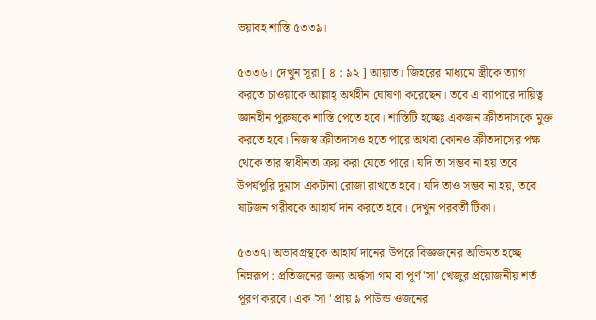ভয়াবহ শাস্তি ৫৩৩৯।

৫৩৩৬। দেখুন সূরা [ ৪ : ৯২ ] আয়াত। জিহরের মাধ্যমে স্ত্রীকে ত্যাগ করতে চাওয়াকে আল্লাহ্‌ অর্থহীন ঘোষণা করেছেন। তবে এ ব্যাপারে দায়িত্ব জ্ঞানহীন পুরুষকে শাস্তি পেতে হবে। শাস্তিটি হচ্ছেঃ একজন ক্রীতদাসকে মুক্ত করতে হবে। নিজস্ব ক্রীতদাসও হতে পারে অথবা কোনও ক্রীতদাসের পক্ষ থেকে তার স্বাধীনতা ক্রয় করা যেতে পারে। যদি তা সম্ভব না হয় তবে উপর্যপুরি দুমাস একটানা রোজা রাখতে হবে। যদি তাও সম্ভব না হয়, তবে ষাটজন গরীবকে আহার্য দান করতে হবে। দেখুন পরবর্তী টিকা।

৫৩৩৭। অভাবগ্রস্থকে আহার্য দানের উপরে বিজ্ঞজনের অভিমত হচ্ছে নিম্নরূপ : প্রতিজনের জন্য অর্দ্ধসা গম বা পূর্ণ 'সা' খেজুর প্রয়োজনীয় শর্ত পূরণ করবে। এক 'সা ' প্রায় ৯ পাউন্ড ওজনের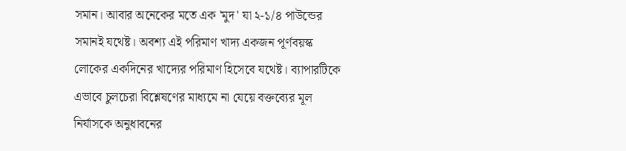সমান। আবার অনেকের মতে এক 'মুদ' যা ২-১/৪ পাউন্ডের সমানই যথেষ্ট। অবশ্য এই পরিমাণ খাদ্য একজন পূর্ণবয়স্ক লোকের একদিনের খাদ্যের পরিমাণ হিসেবে যথেষ্ট। ব্যাপারটিকে এভাবে চুলচেরা বিশ্লেষণের মাধ্যমে না যেয়ে বক্তব্যের মূল নির্যাসকে অনুধাবনের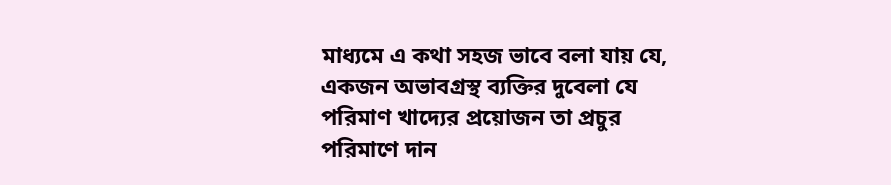মাধ্যমে এ কথা সহজ ভাবে বলা যায় যে, একজন অভাবগ্রস্থ ব্যক্তির দুবেলা যে পরিমাণ খাদ্যের প্রয়োজন তা প্রচুর পরিমাণে দান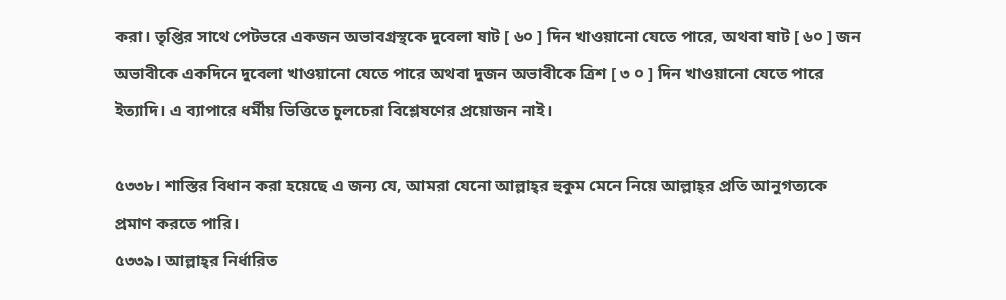করা। তৃপ্তির সাথে পেটভরে একজন অভাবগ্রস্থকে দুবেলা ষাট [ ৬০ ] দিন খাওয়ানো যেতে পারে, অথবা ষাট [ ৬০ ] জন অভাবীকে একদিনে দুবেলা খাওয়ানো যেতে পারে অথবা দুজন অভাবীকে ত্রিশ [ ৩ ০ ] দিন খাওয়ানো যেতে পারে ইত্যাদি। এ ব্যাপারে ধর্মীয় ভিত্তিতে চুলচেরা বিশ্লেষণের প্রয়োজন নাই।

৫৩৩৮। শাস্তির বিধান করা হয়েছে এ জন্য যে, আমরা যেনো আল্লাহ্‌র হুকুম মেনে নিয়ে আল্লাহ্‌র প্রতি আনুগত্যকে প্রমাণ করতে পারি।
৫৩৩৯। আল্লাহ্‌র নির্ধারিত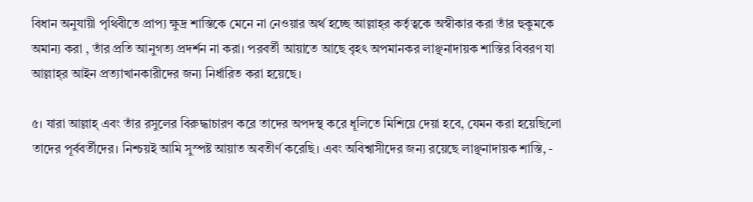বিধান অনুযায়ী পৃথিবীতে প্রাপ্য ক্ষুদ্র শাস্তিকে মেনে না নেওয়ার অর্থ হচ্ছে আল্লাহ্‌র কর্তৃত্বকে অস্বীকার করা তাঁর হুকুমকে অমান্য করা , তাঁর প্রতি আনুগত্য প্রদর্শন না করা। পরবর্তী আয়াতে আছে বৃহৎ অপমানকর লাঞ্ছনাদায়ক শাস্তির বিবরণ যা আল্লাহ্‌র আইন প্রত্যাখানকারীদের জন্য নির্ধারিত করা হয়েছে।

৫। যারা আল্লাহ্‌ এবং তাঁর রসুলের বিরুদ্ধাচারণ করে তাদের অপদস্থ করে ধূলিতে মিশিয়ে দেয়া হবে, যেমন করা হয়েছিলো তাদের পূর্ববর্তীদের। নিশ্চয়ই আমি সুস্পষ্ট আয়াত অবতীর্ণ করেছি। এবং অবিশ্বাসীদের জন্য রয়েছে লাঞ্ছনাদায়ক শাস্তি, -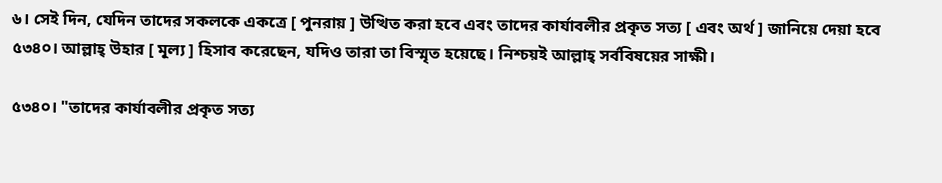৬। সেই দিন, যেদিন তাদের সকলকে একত্রে [ পুনরায় ] উত্থিত করা হবে এবং তাদের কার্যাবলীর প্রকৃত সত্য [ এবং অর্থ ] জানিয়ে দেয়া হবে ৫৩৪০। আল্লাহ্‌ উহার [ মূল্য ] হিসাব করেছেন, যদিও তারা তা বিস্মৃত হয়েছে। নিশ্চয়ই আল্লাহ্‌ সর্ববিষয়ের সাক্ষী।

৫৩৪০। "তাদের কার্যাবলীর প্রকৃত সত্য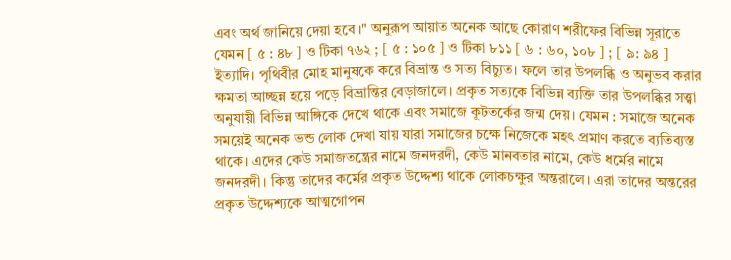এবং অর্থ জানিয়ে দেয়া হবে।" অনুরূপ আয়াত অনেক আছে কোরাণ শরীফের বিভিন্ন সূরাতে যেমন [ ৫ : ৪৮ ] ও টিকা ৭৬২ ; [ ৫ : ১০৫ ] ও টিকা ৮১১ [ ৬ : ৬০, ১০৮ ] ; [ ৯: ৯৪ ] ইত্যাদি। পৃথিবীর মোহ মানুষকে করে বিভ্রান্ত ও সত্য বিচ্যুত। ফলে তার উপলব্ধি ও অনুভব করার ক্ষমতা আচ্ছন্ন হয়ে পড়ে বিভ্রান্তির বেড়াজালে। প্রকৃত সত্যকে বিভিন্ন ব্যক্তি তার উপলব্ধির সত্ত্বা অনুযায়ী বিভিন্ন আঙ্গিকে দেখে থাকে এবং সমাজে কূটতর্কের জন্ম দেয়। যেমন : সমাজে অনেক সময়েই অনেক ভন্ড লোক দেখা যায় যারা সমাজের চক্ষে নিজেকে মহৎ প্রমাণ করতে ব্যতিব্যস্ত থাকে। এদের কেউ সমাজতন্ত্রের নামে জনদরদী, কেউ মানবতার নামে, কেউ ধর্মের নামে জনদরদী। কিন্তু তাদের কর্মের প্রকৃত উদ্দেশ্য থাকে লোকচক্ষুর অন্তরালে। এরা তাদের অন্তরের প্রকৃত উদ্দেশ্যকে আত্মগোপন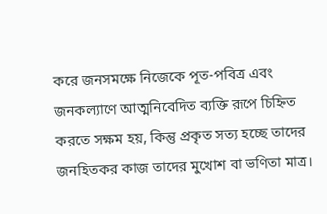করে জনসমক্ষে নিজেকে পূত-পবিত্র এবং জনকল্যাণে আত্মনিবেদিত ব্যক্তি রূপে চিহ্নিত করতে সক্ষম হয়, কিন্তু প্রকৃত সত্য হচ্ছে তাদের জনহিতকর কাজ তাদের মুখোশ বা ভণিতা মাত্র।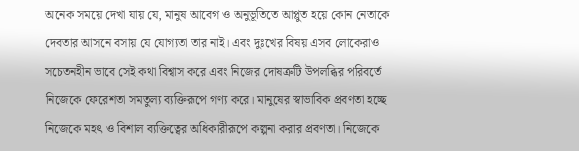অনেক সময়ে দেখা যায় যে, মানুষ আবেগ ও অনুভূতিতে আপ্লুত হয়ে কোন নেতাকে দেবতার আসনে বসায় যে যোগ্যতা তার নাই। এবং দুঃখের বিষয় এসব লোকেরাও সচেতনহীন ভাবে সেই কথা বিশ্বাস করে এবং নিজের দোষত্রুটি উপলব্ধির পরিবর্তে নিজেকে ফেরেশতা সমতুল্য ব্যক্তিরূপে গণ্য করে। মানুষের স্বাভাবিক প্রবণতা হচ্ছে নিজেকে মহৎ ও বিশাল ব্যক্তিত্বের অধিকারীরূপে কল্পনা করার প্রবণতা। নিজেকে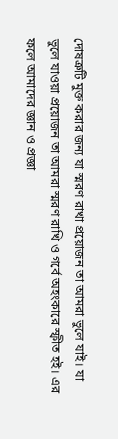দোষত্রুটি মুক্ত করার জন্য যা স্মরণ রাখা প্রয়োজন তা আমরা ভুলে যাই। যা ভুলে যাওয়া প্রয়োজন তা আমরা স্মরণ রাখি ও গর্বে অহংকারে স্ফীত হই। এর ফলে আমাদের জ্ঞান ও প্রজ্ঞা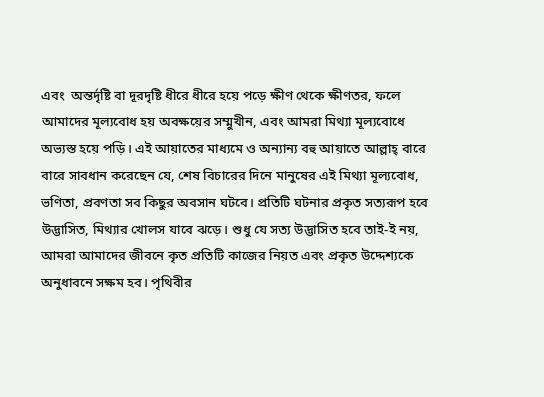এবং  অন্তর্দৃষ্টি বা দূরদৃষ্টি ধীরে ধীরে হয়ে পড়ে ক্ষীণ থেকে ক্ষীণতর, ফলে আমাদের মূল্যবোধ হয় অবক্ষয়ের সম্মুখীন, এবং আমরা মিথ্যা মূল্যবোধে অভ্যস্ত হয়ে পড়ি। এই আয়াতের মাধ্যমে ও অন্যান্য বহু আয়াতে আল্লাহ্‌ বারে বারে সাবধান করেছেন যে, শেষ বিচারের দিনে মানুষের এই মিথ্যা মূল্যবোধ, ভণিতা, প্রবণতা সব কিছুর অবসান ঘটবে। প্রতিটি ঘটনার প্রকৃত সত্যরূপ হবে উদ্ভাসিত, মিথ্যার খোলস যাবে ঝড়ে। শুধু যে সত্য উদ্ভাসিত হবে তাই-ই নয়, আমরা আমাদের জীবনে কৃত প্রতিটি কাজের নিয়ত এবং প্রকৃত উদ্দেশ্যকে অনুধাবনে সক্ষম হব। পৃথিবীর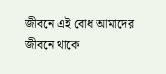জীবনে এই বোধ আমাদের জীবনে থাকে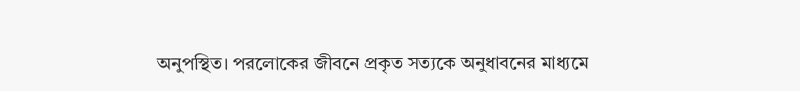অনুপস্থিত। পরলোকের জীবনে প্রকৃত সত্যকে অনুধাবনের মাধ্যমে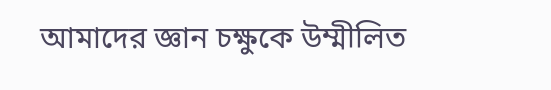আমাদের জ্ঞান চক্ষুকে উম্মীলিত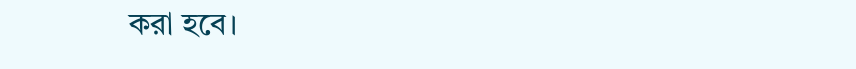করা হবে।